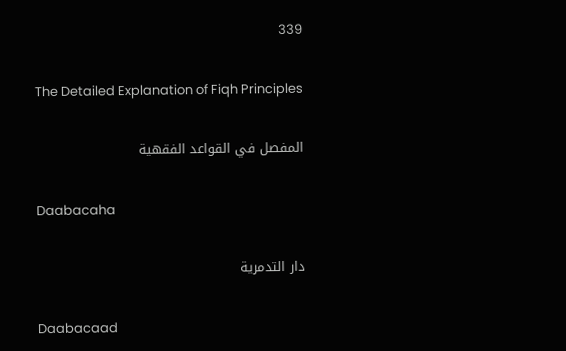339

The Detailed Explanation of Fiqh Principles

المفصل في القواعد الفقهية

Daabacaha

دار التدمرية

Daabacaad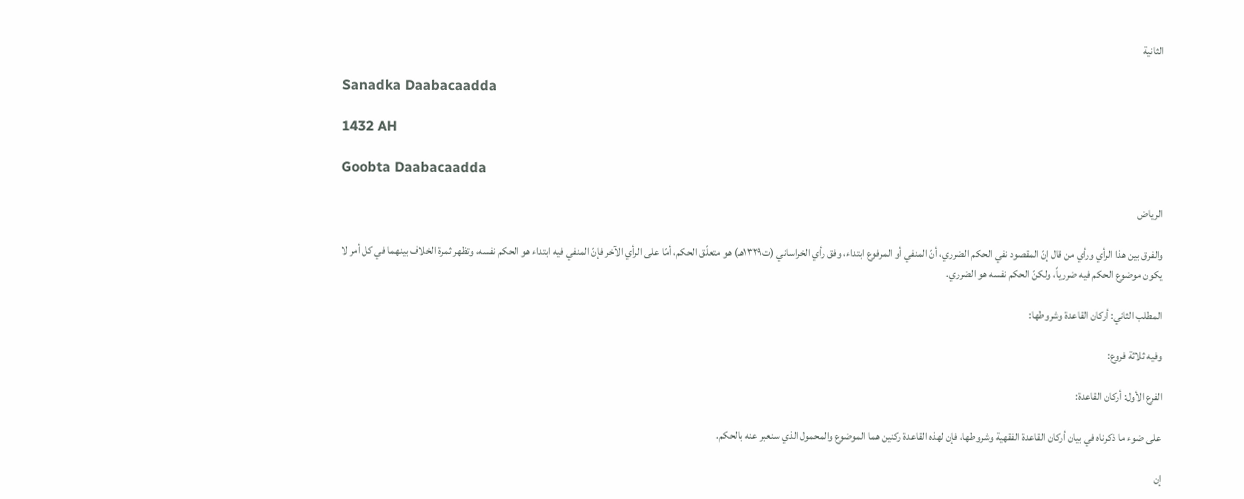الثانية

Sanadka Daabacaadda

1432 AH

Goobta Daabacaadda

الرياض

والفرق بين هذا الرأي ورأي من قال إنّ المقصود نفي الحكم الضرري، أنّ المنفي أو المرفوع ابتداء، وفق رأي الخراساني (ت١٣٢٩هـ) هو متعلّق الحكم، أمّا على الرأي الآخر فإنّ المنفي فيه ابتداء هو الحكم نفسه، وتظهر ثمرة الخلاف بينهما في كل أمر لا يكون موضوع الحكم فيه ضررياً، ولكنّ الحكم نفسه هو الضرري.

المطلب الثاني: أركان القاعدة وشروطها:

وفيه ثلاثة فروع:

الفرع الأول: أركان القاعدة:

على ضوء ما ذكرناه في بيان أركان القاعدة الفقهية وشروطها، فإن لهذه القاعدة ركنين هما الموضوع والمحمول الذي سنعبر عنه بالحكم.

إن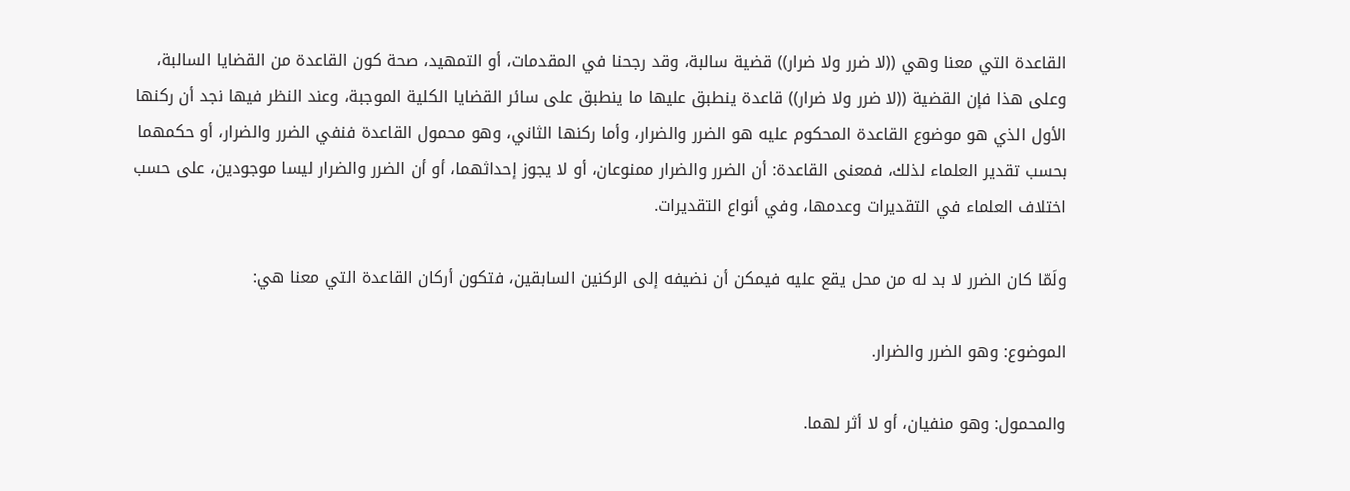القاعدة التي معنا وهي ((لا ضرر ولا ضرار)) قضية سالبة، وقد رجحنا في المقدمات، أو التمهيد، صحة كون القاعدة من القضايا السالبة، وعلى هذا فإن القضية ((لا ضرر ولا ضرار)) قاعدة ينطبق عليها ما ينطبق على سائر القضايا الكلية الموجبة، وعند النظر فيها نجد أن ركنها الأول الذي هو موضوع القاعدة المحكوم عليه هو الضرر والضرار، وأما ركنها الثاني، وهو محمول القاعدة فنفي الضرر والضرار، أو حكمهما بحسب تقدير العلماء لذلك، فمعنى القاعدة: أن الضرر والضرار ممنوعان، أو لا يجوز إحداثهما، أو أن الضرر والضرار ليسا موجودين، على حسب اختلاف العلماء في التقديرات وعدمها، وفي أنواع التقديرات.

ولَمّا كان الضرر لا بد له من محل يقع عليه فيمكن أن نضيفه إلی الركنين السابقين، فتكون أركان القاعدة التي معنا هي:

الموضوع: وهو الضرر والضرار.

والمحمول: وهو منفيان، أو لا أثر لهما.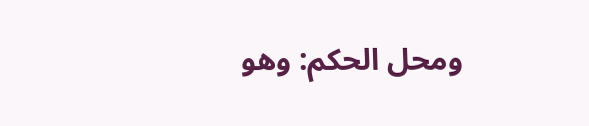ومحل الحكم: وهو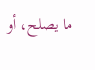ما يصلح، أو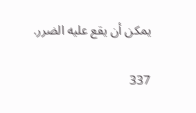يمكن أن يقع عليه الضرر.

337